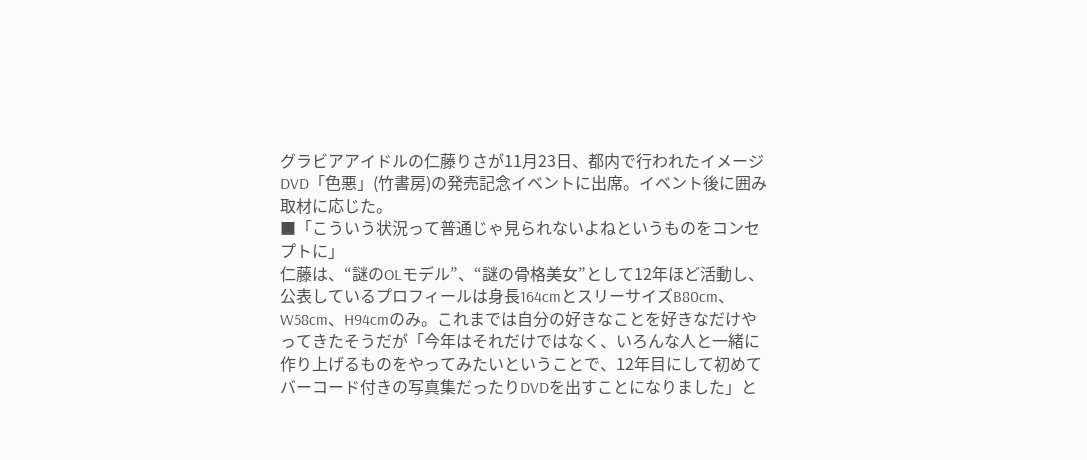グラビアアイドルの仁藤りさが11月23日、都内で行われたイメージDVD「色悪」(竹書房)の発売記念イベントに出席。イベント後に囲み取材に応じた。
■「こういう状況って普通じゃ見られないよねというものをコンセプトに」
仁藤は、“謎のOLモデル”、“謎の骨格美女”として12年ほど活動し、公表しているプロフィールは身長164cmとスリーサイズB80cm、W58cm、H94cmのみ。これまでは自分の好きなことを好きなだけやってきたそうだが「今年はそれだけではなく、いろんな人と一緒に作り上げるものをやってみたいということで、12年目にして初めてバーコード付きの写真集だったりDVDを出すことになりました」と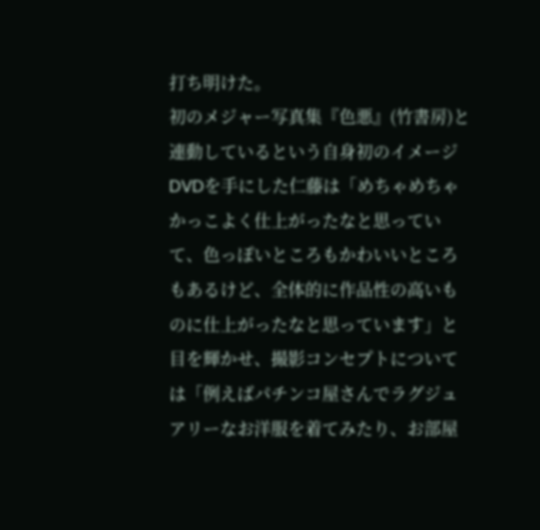打ち明けた。
初のメジャー写真集『色悪』(竹書房)と連動しているという自身初のイメージDVDを手にした仁藤は「めちゃめちゃかっこよく仕上がったなと思っていて、色っぽいところもかわいいところもあるけど、全体的に作品性の高いものに仕上がったなと思っています」と目を輝かせ、撮影コンセプトについては「例えばパチンコ屋さんでラグジュアリーなお洋服を着てみたり、お部屋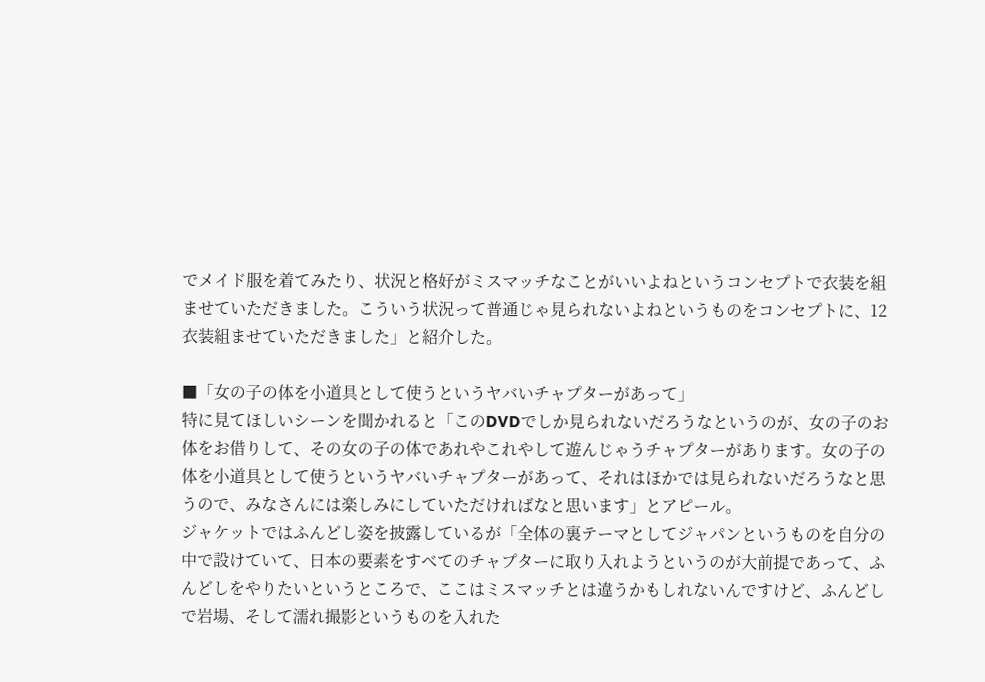でメイド服を着てみたり、状況と格好がミスマッチなことがいいよねというコンセプトで衣装を組ませていただきました。こういう状況って普通じゃ見られないよねというものをコンセプトに、12衣装組ませていただきました」と紹介した。

■「女の子の体を小道具として使うというヤバいチャプターがあって」
特に見てほしいシーンを聞かれると「このDVDでしか見られないだろうなというのが、女の子のお体をお借りして、その女の子の体であれやこれやして遊んじゃうチャプターがあります。女の子の体を小道具として使うというヤバいチャプターがあって、それはほかでは見られないだろうなと思うので、みなさんには楽しみにしていただければなと思います」とアピール。
ジャケットではふんどし姿を披露しているが「全体の裏テーマとしてジャパンというものを自分の中で設けていて、日本の要素をすべてのチャプターに取り入れようというのが大前提であって、ふんどしをやりたいというところで、ここはミスマッチとは違うかもしれないんですけど、ふんどしで岩場、そして濡れ撮影というものを入れた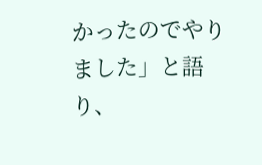かったのでやりました」と語り、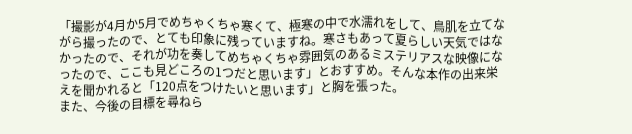「撮影が4月か5月でめちゃくちゃ寒くて、極寒の中で水濡れをして、鳥肌を立てながら撮ったので、とても印象に残っていますね。寒さもあって夏らしい天気ではなかったので、それが功を奏してめちゃくちゃ雰囲気のあるミステリアスな映像になったので、ここも見どころの1つだと思います」とおすすめ。そんな本作の出来栄えを聞かれると「120点をつけたいと思います」と胸を張った。
また、今後の目標を尋ねら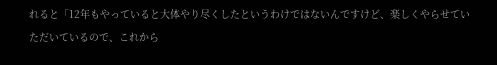れると「12年もやっていると大体やり尽くしたというわけではないんですけど、楽しくやらせていただいているので、これから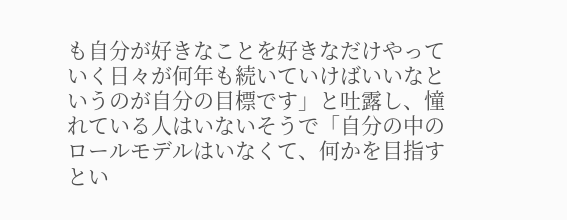も自分が好きなことを好きなだけやっていく日々が何年も続いていけばいいなというのが自分の目標です」と吐露し、憧れている人はいないそうで「自分の中のロールモデルはいなくて、何かを目指すとい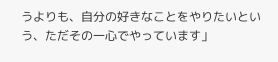うよりも、自分の好きなことをやりたいという、ただその一心でやっています」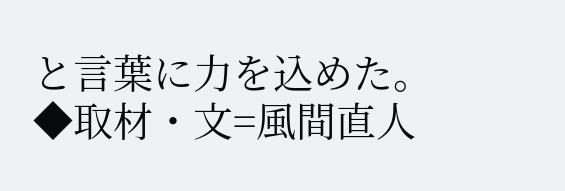と言葉に力を込めた。
◆取材・文=風間直人